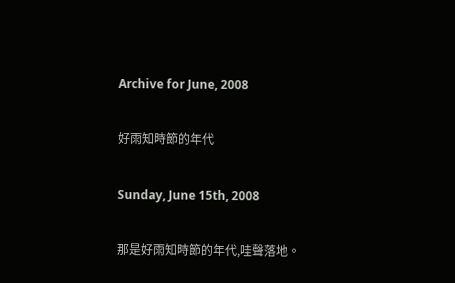Archive for June, 2008

好雨知時節的年代

Sunday, June 15th, 2008

那是好雨知時節的年代,哇聲落地。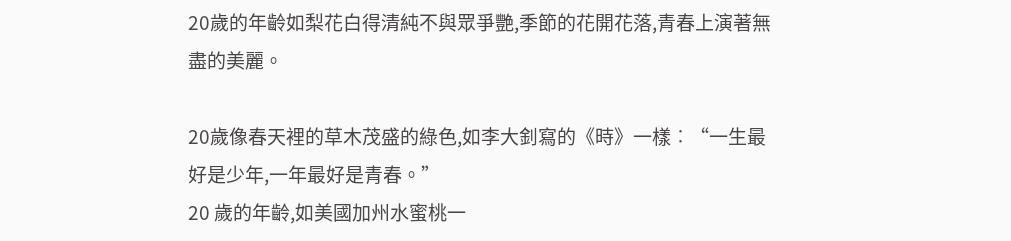20歲的年齡如梨花白得清純不與眾爭艷,季節的花開花落,青春上演著無盡的美麗。

20歲像春天裡的草木茂盛的綠色,如李大釗寫的《時》一樣︰“一生最好是少年,一年最好是青春。”
20 歲的年齡,如美國加州水蜜桃一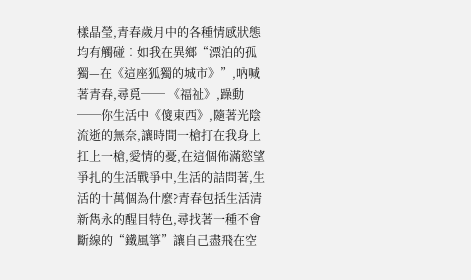樣晶瑩,青春歲月中的各種情感狀態均有觸碰︰如我在異鄉“漂泊的孤獨—在《這座狐獨的城市》”,吶喊著青春,尋覓── 《福祉》,躁動──你生活中《傻東西》,隨著光陰流逝的無奈,讓時間一槍打在我身上扛上一槍,愛情的憂,在這個佈滿慾望爭扎的生活戰爭中,生活的詰問著,生活的十萬個為什麼?青春包括生活清新雋永的醒目特色,尋找著一種不會斷線的“鐵風箏”讓自己盡飛在空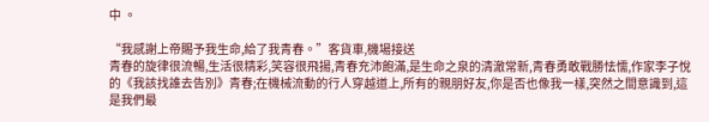中 。

“我感謝上帝賜予我生命,給了我青春。”客貨車,機場接送
青春的旋律很流暢,生活很精彩,笑容很飛揚,青春充沛飽滿,是生命之泉的清澈常新,青春勇敢戰勝怯懦,作家李子悅的《我該找誰去告別》青春;在機械流動的行人穿越道上,所有的親朋好友,你是否也像我一樣,突然之間意識到,這是我們最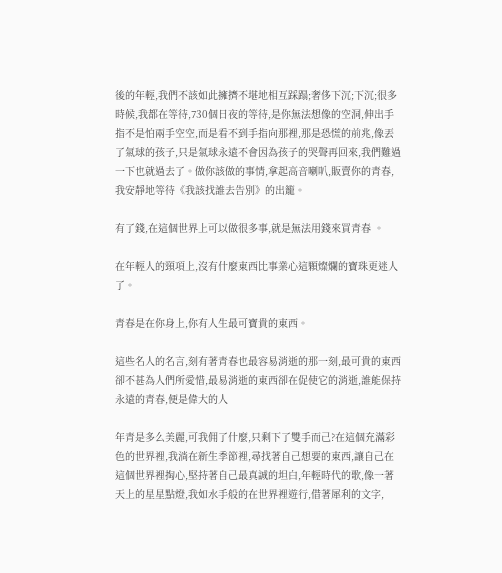後的年輕,我們不該如此擁擠不堪地相互踩蹋;奢侈下沉;下沉;很多時候,我都在等待,730個日夜的等待,是你無法想像的空洞,伸出手指不是怕兩手空空,而是看不到手指向那裡,那是恐慌的前兆,像丟了氣球的孩子,只是氣球永遠不會因為孩子的哭聲再回來,我們難過一下也就過去了。做你該做的事情,拿起高音喇叭,販賣你的青春,我安靜地等待《我該找誰去告別》的出籠。

有了錢,在這個世界上可以做很多事,就是無法用錢來買青春 。

在年輕人的頸項上,沒有什麼東西比事業心這顆燦爛的寶珠更迷人了。

青春是在你身上,你有人生最可寶貴的東西。

這些名人的名言,刻有著青春也最容易消逝的那一刻,最可貴的東西卻不甚為人們所愛惜,最易消逝的東西卻在促使它的消逝,誰能保持永遠的青春,便是偉大的人

年青是多么美麗,可我佣了什麼,只剩下了雙手而己?在這個充滿彩色的世界裡,我淌在新生季節裡,尋找著自己想要的東西,讓自己在這個世界裡掏心,堅持著自己最真誠的坦白,年輕時代的歌,像一著天上的星星點燈,我如水手般的在世界裡遊行,借著犀利的文字,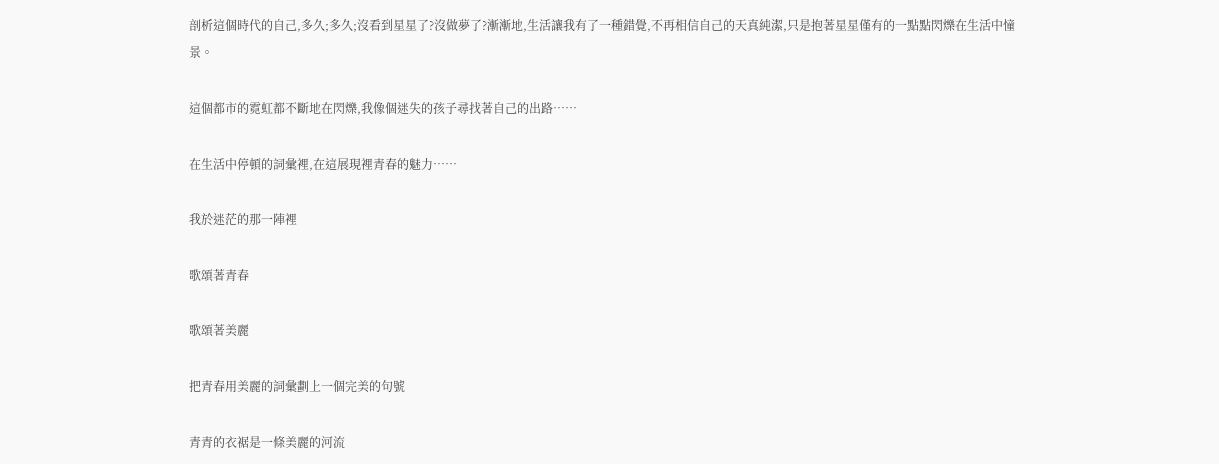剖析這個時代的自己,多久;多久;沒看到星星了?沒做夢了?漸漸地,生活讓我有了一種錯覺,不再相信自己的天真純潔,只是抱著星星僅有的一點點閃爍在生活中憧景。

這個都市的霓虹都不斷地在閃爍,我像個迷失的孩子尋找著自己的出路……

在生活中停頓的詞彙裡,在這展現裡青春的魅力……

我於迷茫的那一陣裡

歌頌著青春

歌頌著美麗

把青春用美麗的詞彙劃上一個完美的句號

青青的衣裾是一條美麗的河流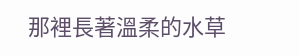那裡長著溫柔的水草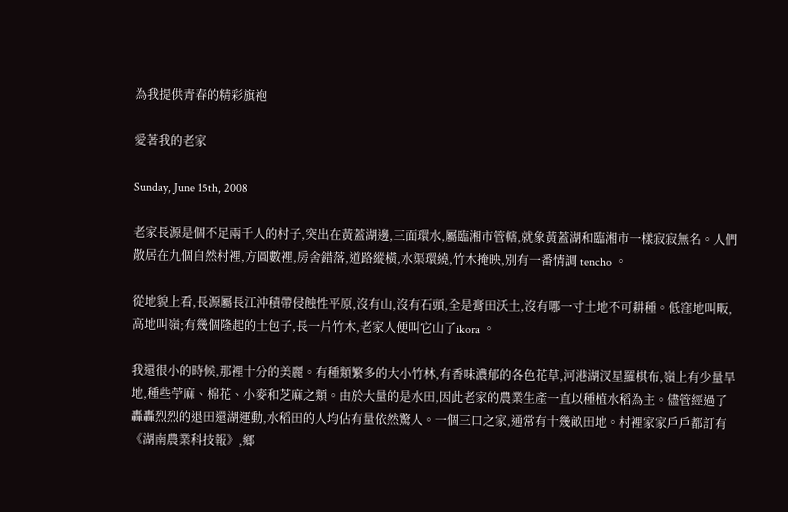為我提供青春的精彩旗袍

愛著我的老家

Sunday, June 15th, 2008

老家長源是個不足兩千人的村子,突出在黃蓋湖邊,三面環水,屬臨湘市管轄,就象黃蓋湖和臨湘市一樣寂寂無名。人們散居在九個自然村裡,方圓數裡,房舍錯落,道路縱橫,水渠環繞,竹木掩映,別有一番情調 tencho 。

從地貌上看,長源屬長江沖積帶侵蝕性平原,沒有山,沒有石頭,全是膏田沃土,沒有哪一寸土地不可耕種。低窪地叫畈,高地叫嶺;有幾個隆起的土包子,長一片竹木,老家人便叫它山了ikora 。

我還很小的時候,那裡十分的美麗。有種類繁多的大小竹林,有香味濃郁的各色花草,河港湖汊星羅棋布,嶺上有少量旱地,種些苧麻、棉花、小麥和芝麻之類。由於大量的是水田,因此老家的農業生產一直以種植水稻為主。儘管經過了轟轟烈烈的退田還湖運動,水稻田的人均佔有量依然驚人。一個三口之家,通常有十幾畝田地。村裡家家戶戶都訂有《湖南農業科技報》,鄉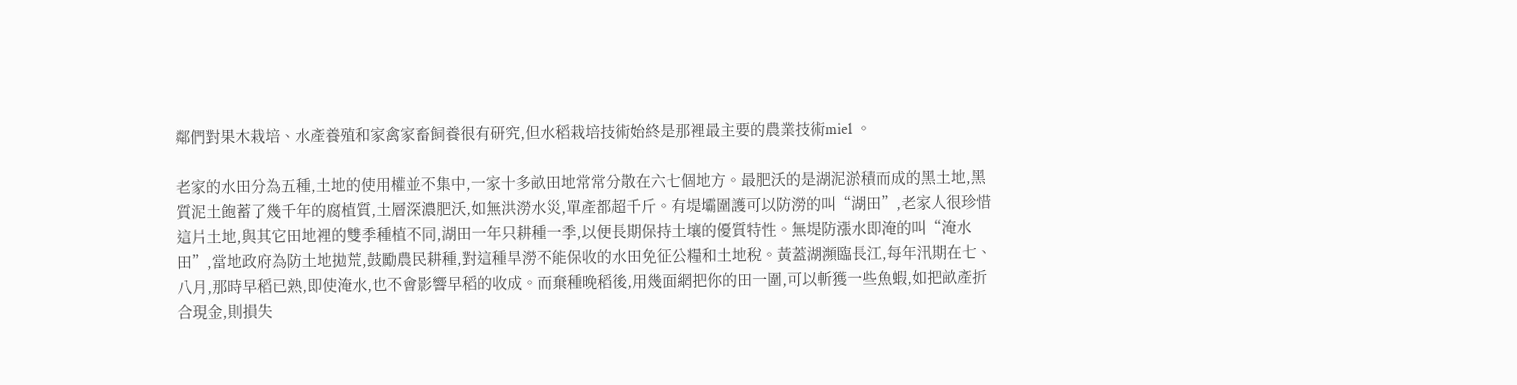鄰們對果木栽培、水產養殖和家禽家畜飼養很有研究,但水稻栽培技術始終是那裡最主要的農業技術mie1 。

老家的水田分為五種,土地的使用權並不集中,一家十多畝田地常常分散在六七個地方。最肥沃的是湖泥淤積而成的黑土地,黑質泥土飽蓄了幾千年的腐植質,土層深濃肥沃,如無洪澇水災,單產都超千斤。有堤壩圍護可以防澇的叫“湖田”,老家人很珍惜這片土地,與其它田地裡的雙季種植不同,湖田一年只耕種一季,以便長期保持土壤的優質特性。無堤防漲水即淹的叫“淹水田”,當地政府為防土地拋荒,鼓勵農民耕種,對這種旱澇不能保收的水田免征公糧和土地稅。黃蓋湖瀕臨長江,每年汛期在七、八月,那時早稻已熟,即使淹水,也不會影響早稻的收成。而棄種晚稻後,用幾面網把你的田一圍,可以斬獲一些魚蝦,如把畝產折合現金,則損失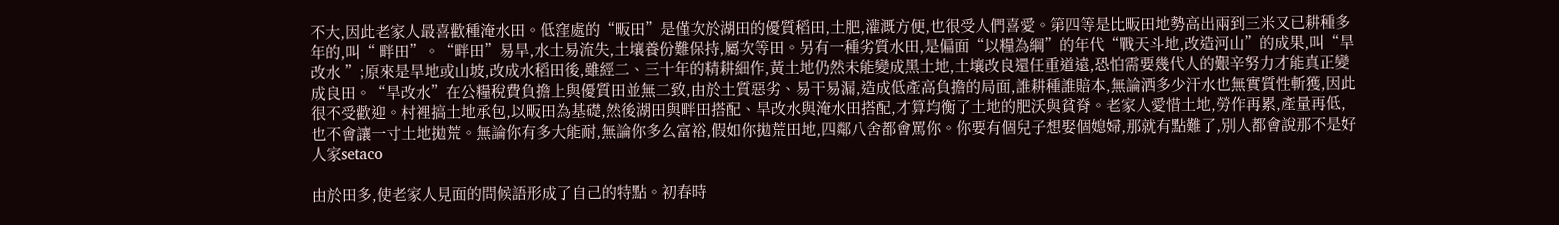不大,因此老家人最喜歡種淹水田。低窪處的“畈田”是僅次於湖田的優質稻田,土肥,灌溉方便,也很受人們喜愛。第四等是比畈田地勢高出兩到三米又已耕種多年的,叫“ 畔田”。“畔田”易旱,水土易流失,土壤養份難保持,屬次等田。另有一種劣質水田,是偏面“以糧為綱”的年代“戰天斗地,改造河山”的成果,叫“旱改水 ”;原來是旱地或山坡,改成水稻田後,雖經二、三十年的精耕細作,黃土地仍然未能變成黑土地,土壤改良還任重道遠,恐怕需要幾代人的艱辛努力才能真正變成良田。“旱改水”在公糧稅費負擔上與優質田並無二致,由於土質惡劣、易干易漏,造成低產高負擔的局面,誰耕種誰賠本,無論洒多少汗水也無實質性斬獲,因此很不受歡迎。村裡搞土地承包,以畈田為基礎,然後湖田與畔田搭配、旱改水與淹水田搭配,才算均衡了土地的肥沃與貧脊。老家人愛惜土地,勞作再累,產量再低,也不會讓一寸土地拋荒。無論你有多大能耐,無論你多么富裕,假如你拋荒田地,四鄰八舍都會罵你。你要有個兒子想娶個媳婦,那就有點難了,別人都會說那不是好人家setaco

由於田多,使老家人見面的問候語形成了自己的特點。初春時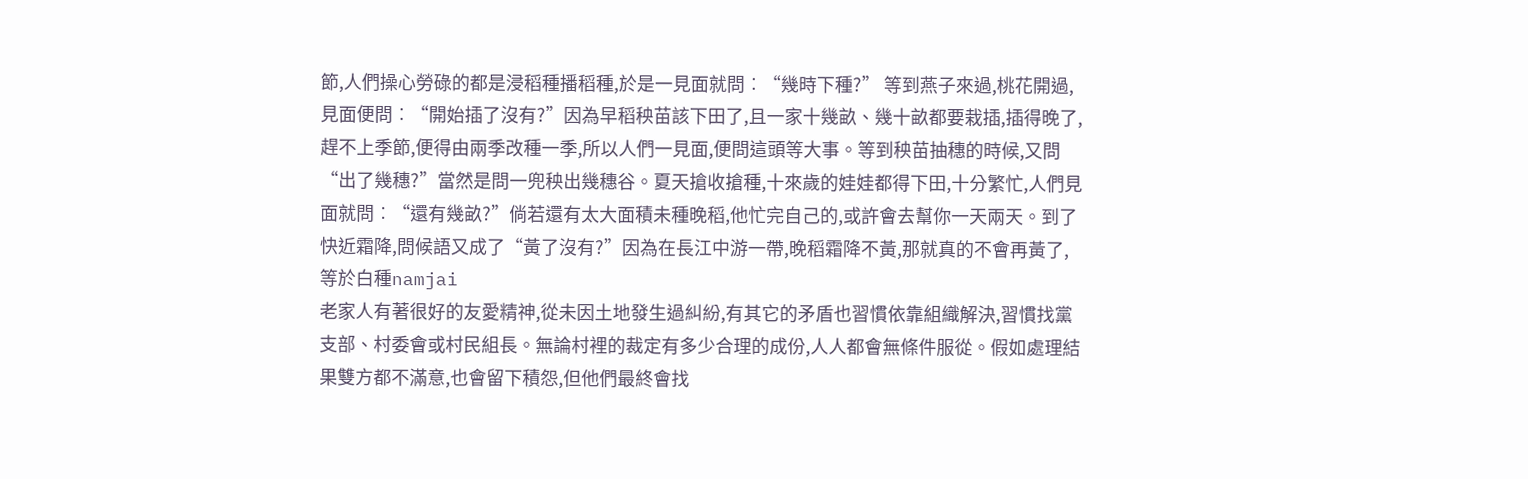節,人們操心勞碌的都是浸稻種播稻種,於是一見面就問︰“幾時下種?” 等到燕子來過,桃花開過,見面便問︰“開始插了沒有?”因為早稻秧苗該下田了,且一家十幾畝、幾十畝都要栽插,插得晚了,趕不上季節,便得由兩季改種一季,所以人們一見面,便問這頭等大事。等到秧苗抽穗的時候,又問“出了幾穗?”當然是問一兜秧出幾穗谷。夏天搶收搶種,十來歲的娃娃都得下田,十分繁忙,人們見面就問︰“還有幾畝?”倘若還有太大面積未種晚稻,他忙完自己的,或許會去幫你一天兩天。到了快近霜降,問候語又成了“黃了沒有?”因為在長江中游一帶,晚稻霜降不黃,那就真的不會再黃了,等於白種namjai
老家人有著很好的友愛精神,從未因土地發生過糾紛,有其它的矛盾也習慣依靠組織解決,習慣找黨支部、村委會或村民組長。無論村裡的裁定有多少合理的成份,人人都會無條件服從。假如處理結果雙方都不滿意,也會留下積怨,但他們最終會找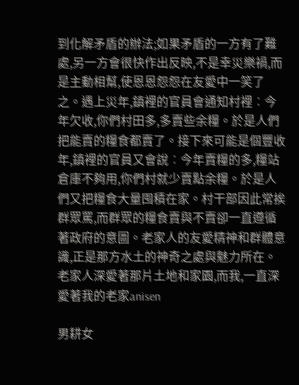到化解矛盾的辦法;如果矛盾的一方有了難處,另一方會很快作出反映,不是幸災樂禍,而是主動相幫,使恩恩怨怨在友愛中一笑了之。遇上災年,鎮裡的官員會通知村裡︰今年欠收,你們村田多,多賣些余糧。於是人們把能賣的糧食都賣了。接下來可能是個豐收年,鎮裡的官員又會說︰今年賣糧的多,糧站倉庫不夠用,你們村就少賣點余糧。於是人們又把糧食大量囤積在家。村干部因此常挨群眾罵,而群眾的糧食賣與不賣卻一直遵循著政府的意圖。老家人的友愛精神和群體意識,正是那方水土的神奇之處與魅力所在。老家人深愛著那片土地和家園,而我,一直深愛著我的老家anisen

男耕女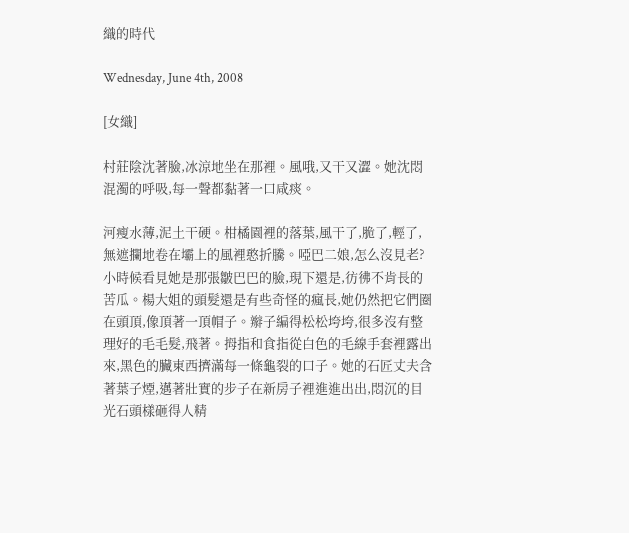織的時代

Wednesday, June 4th, 2008

[女織]

村莊陰沈著臉,冰涼地坐在那裡。風哦,又干又澀。她沈悶混濁的呼吸,每一聲都黏著一口咸痰。

河瘦水薄,泥土干硬。柑橘園裡的落葉,風干了,脆了,輕了,無遮攔地卷在壩上的風裡憨折騰。啞巴二娘,怎么沒見老?小時候看見她是那張皺巴巴的臉,現下還是,彷彿不肯長的苦瓜。楊大姐的頭髮還是有些奇怪的瘋長,她仍然把它們圈在頭頂,像頂著一頂帽子。辮子編得松松垮垮,很多沒有整理好的毛毛髮,飛著。拇指和食指從白色的毛線手套裡露出來,黑色的臟東西擠滿每一條龜裂的口子。她的石匠丈夫含著葉子煙,邁著壯實的步子在新房子裡進進出出,悶沉的目光石頭樣砸得人精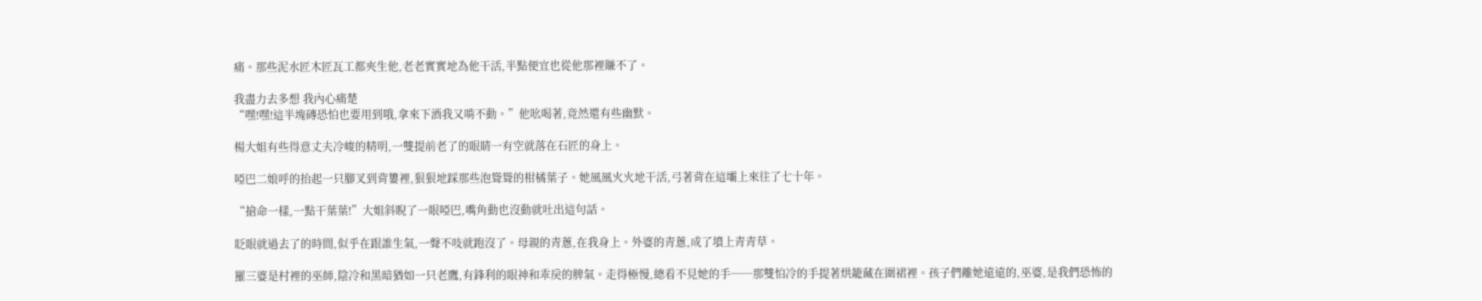痛。那些泥水匠木匠瓦工都夾生他,老老實實地為他干活,半點便宜也從他那裡賺不了。

我盡力去多想 我內心痛楚
“嘿!嘿!這半塊磚恐怕也要用到哦,拿來下酒我又啃不動。”他吆喝著,竟然還有些幽默。

楊大姐有些得意丈夫冷峻的精明,一雙提前老了的眼睛一有空就落在石匠的身上。

啞巴二娘呼的抬起一只腳叉到背簍裡,狠狠地踩那些泡聳聳的柑橘葉子。她風風火火地干活,弓著背在這壩上來往了七十年。

“搶命一樣,一點干葉葉!”大姐斜睨了一眼啞巴,嘴角動也沒動就吐出這句話。

眨眼就過去了的時間,似乎在跟誰生氣,一聲不吱就跑沒了。母親的青蔥,在我身上。外婆的青蔥,成了墳上青青草。

羅三婆是村裡的巫師,陰冷和黑暗猶如一只老鷹,有鋒利的眼神和乖戾的脾氣。走得極慢,總看不見她的手──那雙怕冷的手提著烘籠藏在圍裙裡。孩子們離她遠遠的,巫婆,是我們恐怖的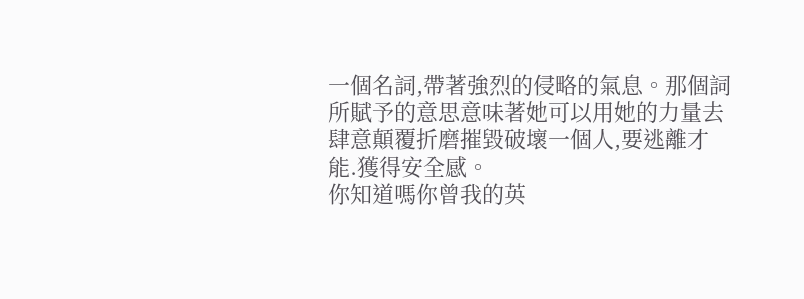一個名詞,帶著強烈的侵略的氣息。那個詞所賦予的意思意味著她可以用她的力量去肆意顛覆折磨摧毀破壞一個人,要逃離才能.獲得安全感。
你知道嗎你曾我的英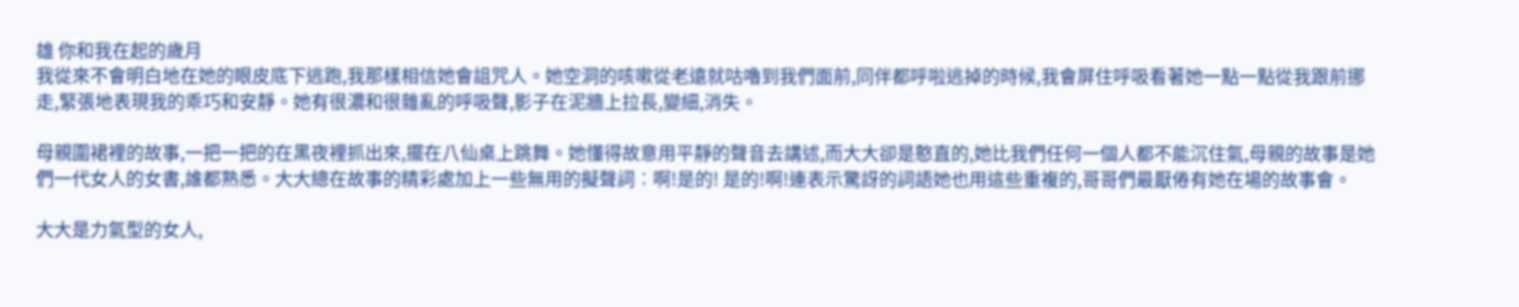雄 你和我在起的歲月
我從來不會明白地在她的眼皮底下逃跑,我那樣相信她會詛咒人。她空洞的咳嗽從老遠就咕嚕到我們面前,同伴都呼啦逃掉的時候,我會屏住呼吸看著她一點一點從我跟前挪走,緊張地表現我的乖巧和安靜。她有很濃和很雜亂的呼吸聲,影子在泥牆上拉長,變細,消失。

母親圍裙裡的故事,一把一把的在黑夜裡抓出來,擺在八仙桌上跳舞。她懂得故意用平靜的聲音去講述,而大大卻是憨直的,她比我們任何一個人都不能沉住氣,母親的故事是她們一代女人的女書,誰都熟悉。大大總在故事的精彩處加上一些無用的擬聲詞︰啊!是的! 是的!啊!連表示驚訝的詞語她也用這些重複的,哥哥們最厭倦有她在場的故事會。

大大是力氣型的女人,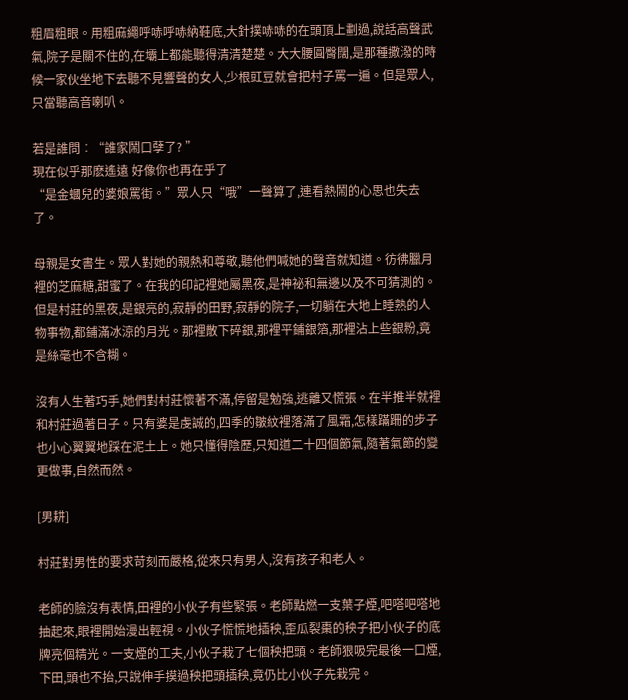粗眉粗眼。用粗麻繩呼哧呼哧納鞋底,大針撲哧哧的在頭頂上劃過,說話高聲武氣,院子是關不住的,在壩上都能聽得清清楚楚。大大腰圓臀闊,是那種撒潑的時候一家伙坐地下去聽不見響聲的女人,少根豇豆就會把村子罵一遍。但是眾人,只當聽高音喇叭。

若是誰問︰“誰家鬧口孽了? ”
現在似乎那麽遙遠 好像你也再在乎了
“是金蟈兒的婆娘罵街。”眾人只“哦”一聲算了,連看熱鬧的心思也失去了。

母親是女書生。眾人對她的親熱和尊敬,聽他們喊她的聲音就知道。彷彿臘月裡的芝麻糖,甜蜜了。在我的印記裡她屬黑夜,是神祕和無邊以及不可猜測的。但是村莊的黑夜,是銀亮的,寂靜的田野,寂靜的院子,一切躺在大地上睡熟的人物事物,都鋪滿冰涼的月光。那裡散下碎銀,那裡平鋪銀箔,那裡沾上些銀粉,竟是絲毫也不含糊。

沒有人生著巧手,她們對村莊懷著不滿,停留是勉強,逃離又慌張。在半推半就裡和村莊過著日子。只有婆是虔誠的,四季的皺紋裡落滿了風霜,怎樣蹣跚的步子也小心翼翼地踩在泥土上。她只懂得陰歷,只知道二十四個節氣,隨著氣節的變更做事,自然而然。

[男耕]

村莊對男性的要求苛刻而嚴格,從來只有男人,沒有孩子和老人。

老師的臉沒有表情,田裡的小伙子有些緊張。老師點燃一支葉子煙,吧嗒吧嗒地抽起來,眼裡開始漫出輕視。小伙子慌慌地插秧,歪瓜裂棗的秧子把小伙子的底牌亮個精光。一支煙的工夫,小伙子栽了七個秧把頭。老師狠吸完最後一口煙,下田,頭也不抬,只說伸手摸過秧把頭插秧,竟仍比小伙子先栽完。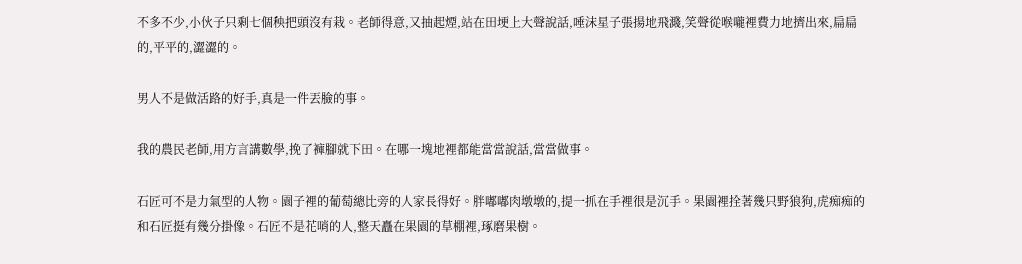不多不少,小伙子只剩七個秧把頭沒有栽。老師得意,又抽起煙,站在田埂上大聲說話,唾沫星子張揚地飛濺,笑聲從喉嚨裡費力地擠出來,扁扁的,平平的,澀澀的。

男人不是做活路的好手,真是一件丟臉的事。

我的農民老師,用方言講數學,挽了褲腳就下田。在哪一塊地裡都能當當說話,當當做事。

石匠可不是力氣型的人物。園子裡的葡萄總比旁的人家長得好。胖嘟嘟肉墩墩的,提一抓在手裡很是沉手。果園裡拴著幾只野狼狗,虎痴痴的和石匠挺有幾分掛像。石匠不是花哨的人,整天矗在果園的草棚裡,琢磨果樹。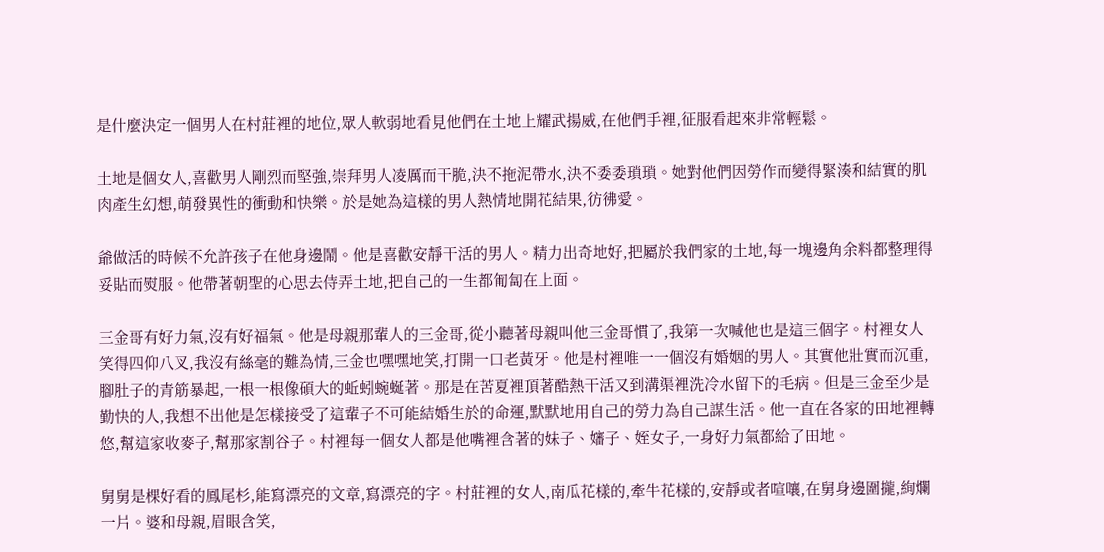是什麼決定一個男人在村莊裡的地位,眾人軟弱地看見他們在土地上耀武揚威,在他們手裡,征服看起來非常輕鬆。

土地是個女人,喜歡男人剛烈而堅強,崇拜男人凌厲而干脆,決不拖泥帶水,決不委委瑣瑣。她對他們因勞作而變得緊湊和結實的肌肉產生幻想,萌發異性的衝動和快樂。於是她為這樣的男人熱情地開花結果,彷彿愛。

爺做活的時候不允許孩子在他身邊鬧。他是喜歡安靜干活的男人。精力出奇地好,把屬於我們家的土地,每一塊邊角余料都整理得妥貼而熨服。他帶著朝聖的心思去侍弄土地,把自己的一生都匍匐在上面。

三金哥有好力氣,沒有好福氣。他是母親那輩人的三金哥,從小聽著母親叫他三金哥慣了,我第一次喊他也是這三個字。村裡女人笑得四仰八叉,我沒有絲毫的難為情,三金也嘿嘿地笑,打開一口老黃牙。他是村裡唯一一個沒有婚姻的男人。其實他壯實而沉重,腳肚子的青筋暴起,一根一根像碩大的蚯蚓蜿蜒著。那是在苦夏裡頂著酷熱干活又到溝渠裡洗冷水留下的毛病。但是三金至少是勤快的人,我想不出他是怎樣接受了這輩子不可能結婚生於的命運,默默地用自己的勞力為自己謀生活。他一直在各家的田地裡轉悠,幫這家收麥子,幫那家割谷子。村裡每一個女人都是他嘴裡含著的妹子、嬸子、姪女子,一身好力氣都給了田地。

舅舅是棵好看的鳳尾杉,能寫漂亮的文章,寫漂亮的字。村莊裡的女人,南瓜花樣的,牽牛花樣的,安靜或者喧嚷,在舅身邊圍攏,絢爛一片。婆和母親,眉眼含笑,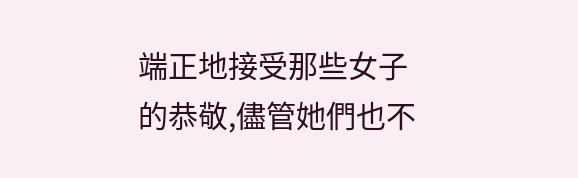端正地接受那些女子的恭敬,儘管她們也不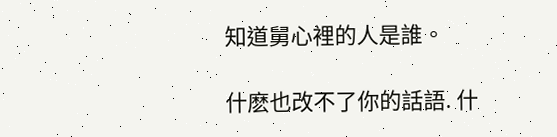知道舅心裡的人是誰。

什麽也改不了你的話語. 什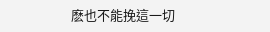麽也不能挽這一切